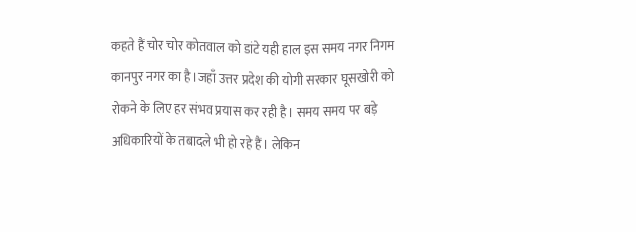कहते हैं चोर चोर कोतवाल को डांटे यही हाल इस समय नगर निगम कानपुर नगर का है।जहाँ उत्तर प्रदेश की योगी सरकार घूसखोरी को रोकने के लिए हर संभव प्रयास कर रही है। समय समय पर बड़े अधिकारियों के तबादले भी हो रहे हैं। लेकिन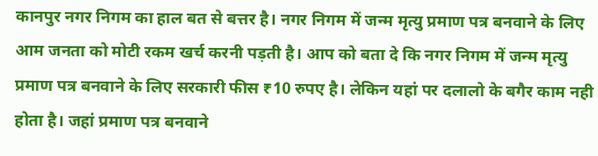कानपुर नगर निगम का हाल बत से बत्तर है। नगर निगम में जन्म मृत्यु प्रमाण पत्र बनवाने के लिए आम जनता को मोटी रकम खर्च करनी पड़ती है। आप को बता दे कि नगर निगम में जन्म मृत्यु प्रमाण पत्र बनवाने के लिए सरकारी फीस ₹10 रुपए है। लेकिन यहां पर दलालो के बगैर काम नही होता है। जहां प्रमाण पत्र बनवाने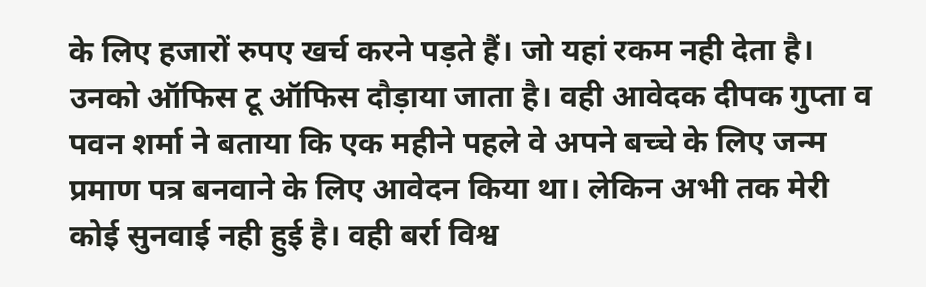के लिए हजारों रुपए खर्च करने पड़ते हैं। जो यहां रकम नही देता है। उनको ऑफिस टू ऑफिस दौड़ाया जाता है। वही आवेदक दीपक गुप्ता व पवन शर्मा ने बताया कि एक महीने पहले वे अपने बच्चे के लिए जन्म प्रमाण पत्र बनवाने के लिए आवेदन किया था। लेकिन अभी तक मेरी कोई सुनवाई नही हुई है। वही बर्रा विश्व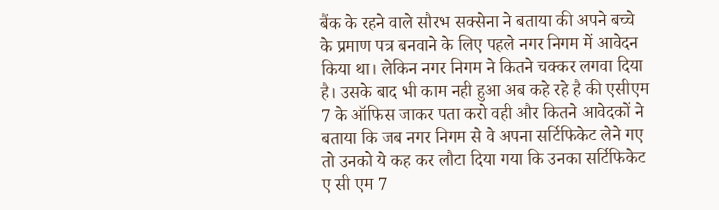बैंक के रहने वाले सौरभ सक्सेना ने बताया की अपने बच्चे के प्रमाण पत्र बनवाने के लिए पहले नगर निगम में आवेदन किया था। लेकिन नगर निगम ने कितने चक्कर लगवा दिया है। उसके बाद भी काम नही हुआ अब कहे रहे है की एसीएम 7 के ऑफिस जाकर पता करो वही और कितने आवेदकों ने बताया कि जब नगर निगम से वे अपना सर्टिफिकेट लेने गए तो उनको ये कह कर लौटा दिया गया कि उनका सर्टिफिकेट ए सी एम 7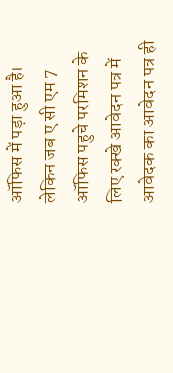ऑफिस में पड़ा हुआ है। लेकिन जब ए सी एम 7 ऑफिस पहुचे परमिशन के लिए रक्खे आवेदन पत्र में आवेदक का आवेदन पत्र ही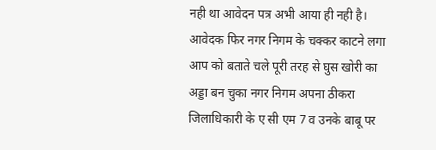नही था आवेदन पत्र अभी आया ही नही है। आवेदक फिर नगर निगम के चक्कर काटने लगा आप को बताते चले पूरी तरह से घुस खोरी का अड्डा बन चुका नगर निगम अपना ठीकरा जिलाधिकारी के ए सी एम 7 व उनके बाबू पर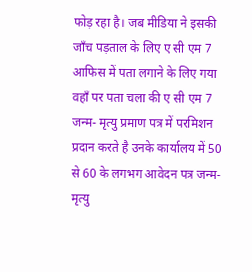फोड़ रहा है। जब मीडिया ने इसकी जाँच पड़ताल के लिए ए सी एम 7 आफिस में पता लगाने के लिए गया वहाँ पर पता चला की ए सी एम 7 जन्म- मृत्यु प्रमाण पत्र में परमिशन प्रदान करते है उनके कार्यालय में 50 से 60 के लगभग आवेदन पत्र जन्म-मृत्यु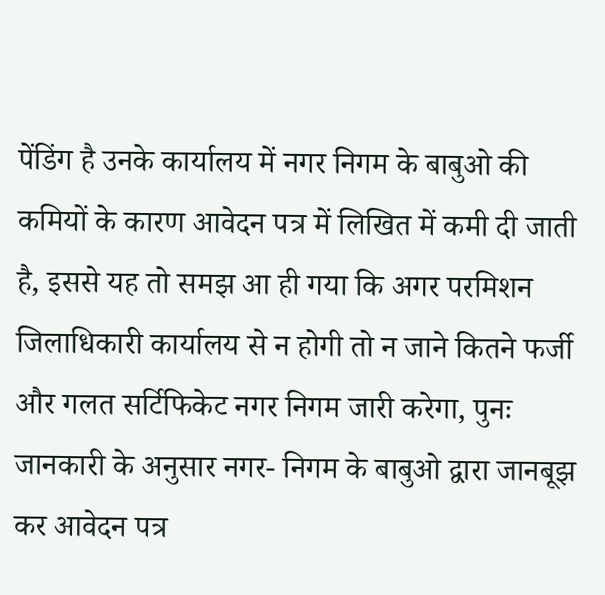पेंडिंग है उनके कार्यालय में नगर निगम के बाबुओ की कमियों के कारण आवेदन पत्र में लिखित में कमी दी जाती है, इससे यह तो समझ आ ही गया कि अगर परमिशन जिलाधिकारी कार्यालय से न होगी तो न जाने कितने फर्जी और गलत सर्टिफिकेट नगर निगम जारी करेगा, पुनः जानकारी के अनुसार नगर- निगम के बाबुओ द्वारा जानबूझ कर आवेदन पत्र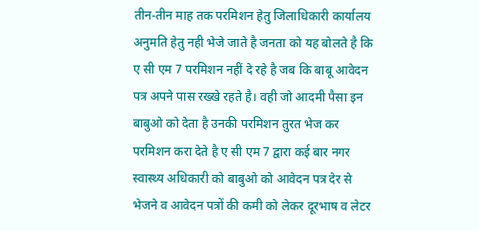तीन-तीन माह तक परमिशन हेतु जिलाधिकारी कार्यालय अनुमति हेतु नही भेजे जाते है जनता को यह बोलते है कि ए सी एम 7 परमिशन नहीं दे रहे है जब कि बाबू आवेदन पत्र अपने पास रख्खे रहते है। वही जो आदमी पैसा इन बाबुओ को देता है उनकी परमिशन तुरत भेज कर परमिशन करा देते है ए सी एम 7 द्वारा कई बार नगर स्वास्थ्य अधिकारी को बाबुओ को आवेदन पत्र देर से भेजने व आवेदन पत्रों की कमी को लेकर दूरभाष व लेटर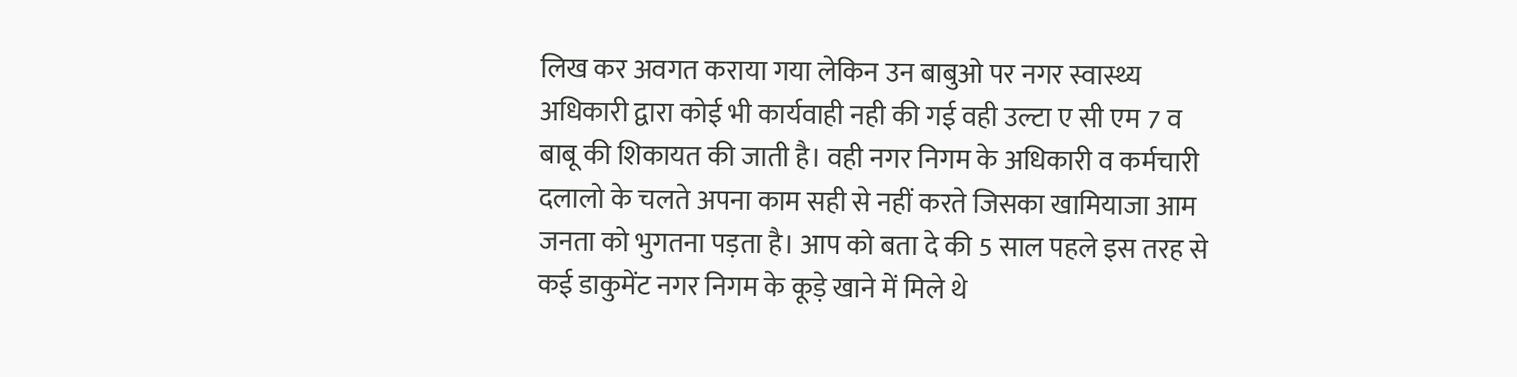लिख कर अवगत कराया गया लेकिन उन बाबुओ पर नगर स्वास्थ्य अधिकारी द्वारा कोई भी कार्यवाही नही की गई वही उल्टा ए सी एम 7 व बाबू की शिकायत की जाती है। वही नगर निगम के अधिकारी व कर्मचारी दलालो के चलते अपना काम सही से नहीं करते जिसका खामियाजा आम जनता को भुगतना पड़ता है। आप को बता दे की 5 साल पहले इस तरह से कई डाकुमेंट नगर निगम के कूड़े खाने में मिले थे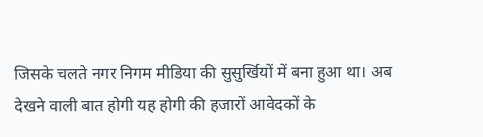जिसके चलते नगर निगम मीडिया की सुसुर्खियों में बना हुआ था। अब देखने वाली बात होगी यह होगी की हजारों आवेदकों के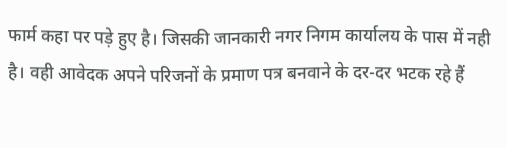फार्म कहा पर पड़े हुए है। जिसकी जानकारी नगर निगम कार्यालय के पास में नही है। वही आवेदक अपने परिजनों के प्रमाण पत्र बनवाने के दर-दर भटक रहे हैं